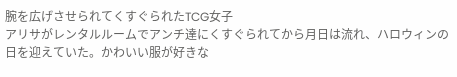腕を広げさせられてくすぐられたTCG女子
アリサがレンタルルームでアンチ達にくすぐられてから月日は流れ、ハロウィンの日を迎えていた。かわいい服が好きな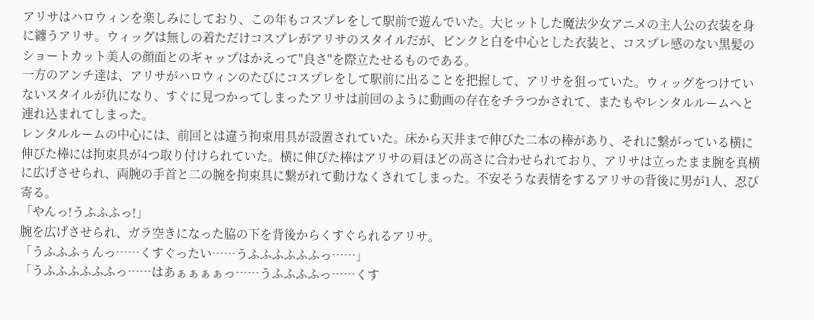アリサはハロウィンを楽しみにしており、この年もコスプレをして駅前で遊んでいた。大ヒットした魔法少女アニメの主人公の衣装を身に纏うアリサ。ウィッグは無しの着ただけコスプレがアリサのスタイルだが、ピンクと白を中心とした衣装と、コスプレ感のない黒髪のショートカット美人の顔面とのギャップはかえって"良さ"を際立たせるものである。
一方のアンチ達は、アリサがハロウィンのたびにコスプレをして駅前に出ることを把握して、アリサを狙っていた。ウィッグをつけていないスタイルが仇になり、すぐに見つかってしまったアリサは前回のように動画の存在をチラつかされて、またもやレンタルルームへと連れ込まれてしまった。
レンタルルームの中心には、前回とは違う拘束用具が設置されていた。床から天井まで伸びた二本の棒があり、それに繋がっている横に伸びた棒には拘束具が4つ取り付けられていた。横に伸びた棒はアリサの肩ほどの高さに合わせられており、アリサは立ったまま腕を真横に広げさせられ、両腕の手首と二の腕を拘束具に繋がれて動けなくされてしまった。不安そうな表情をするアリサの背後に男が1人、忍び寄る。
「やんっ!うふふふっ!」
腕を広げさせられ、ガラ空きになった脇の下を背後からくすぐられるアリサ。
「うふふふぅんっ……くすぐったい……うふふふふふふっ……」
「うふふふふふふっ……はあぁぁぁぁっ……うふふふふっ……くす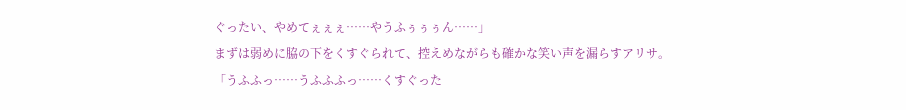ぐったい、やめてぇぇぇ……やうふぅぅぅん……」
まずは弱めに脇の下をくすぐられて、控えめながらも確かな笑い声を漏らすアリサ。
「うふふっ……うふふふっ……くすぐった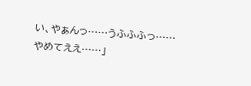い、やぁんっ……うふふふっ……やめてええ……」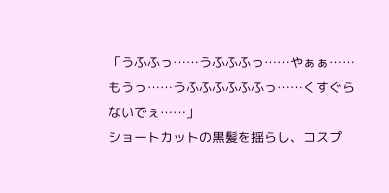「うふふっ……うふふふっ……やぁぁ……もうっ……うふふふふふふっ……くすぐらないでぇ……」
ショートカットの黒髪を揺らし、コスプ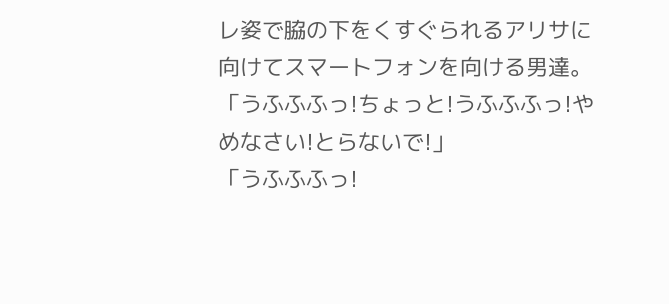レ姿で脇の下をくすぐられるアリサに向けてスマートフォンを向ける男達。
「うふふふっ!ちょっと!うふふふっ!やめなさい!とらないで!」
「うふふふっ!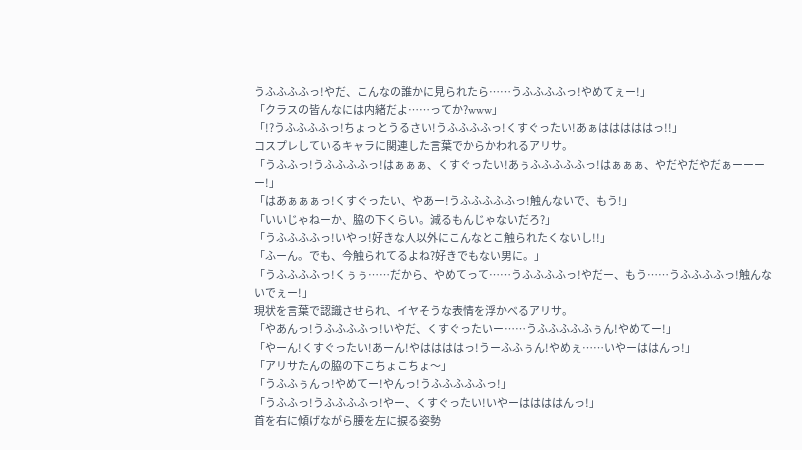うふふふふっ!やだ、こんなの誰かに見られたら……うふふふふっ!やめてぇー!」
「クラスの皆んなには内緒だよ……ってか?www」
「!?うふふふふっ!ちょっとうるさい!うふふふふっ!くすぐったい!あぁはははははっ!!」
コスプレしているキャラに関連した言葉でからかわれるアリサ。
「うふふっ!うふふふふっ!はぁぁぁ、くすぐったい!あぅふふふふふっ!はぁぁぁ、やだやだやだぁーーーー!」
「はあぁぁぁっ!くすぐったい、やあー!うふふふふふっ!触んないで、もう!」
「いいじゃねーか、脇の下くらい。減るもんじゃないだろ?」
「うふふふふっ!いやっ!好きな人以外にこんなとこ触られたくないし!!」
「ふーん。でも、今触られてるよね?好きでもない男に。」
「うふふふふっ!くぅぅ……だから、やめてって……うふふふふっ!やだー、もう……うふふふふっ!触んないでぇー!」
現状を言葉で認識させられ、イヤそうな表情を浮かべるアリサ。
「やあんっ!うふふふふっ!いやだ、くすぐったいー……うふふふふふぅん!やめてー!」
「やーん!くすぐったい!あーん!やははははっ!うーふふぅん!やめぇ……いやーははんっ!」
「アリサたんの脇の下こちょこちょ〜」
「うふふぅんっ!やめてー!やんっ!うふふふふふっ!」
「うふふっ!うふふふふっ!やー、くすぐったい!いやーははははんっ!」
首を右に傾げながら腰を左に捩る姿勢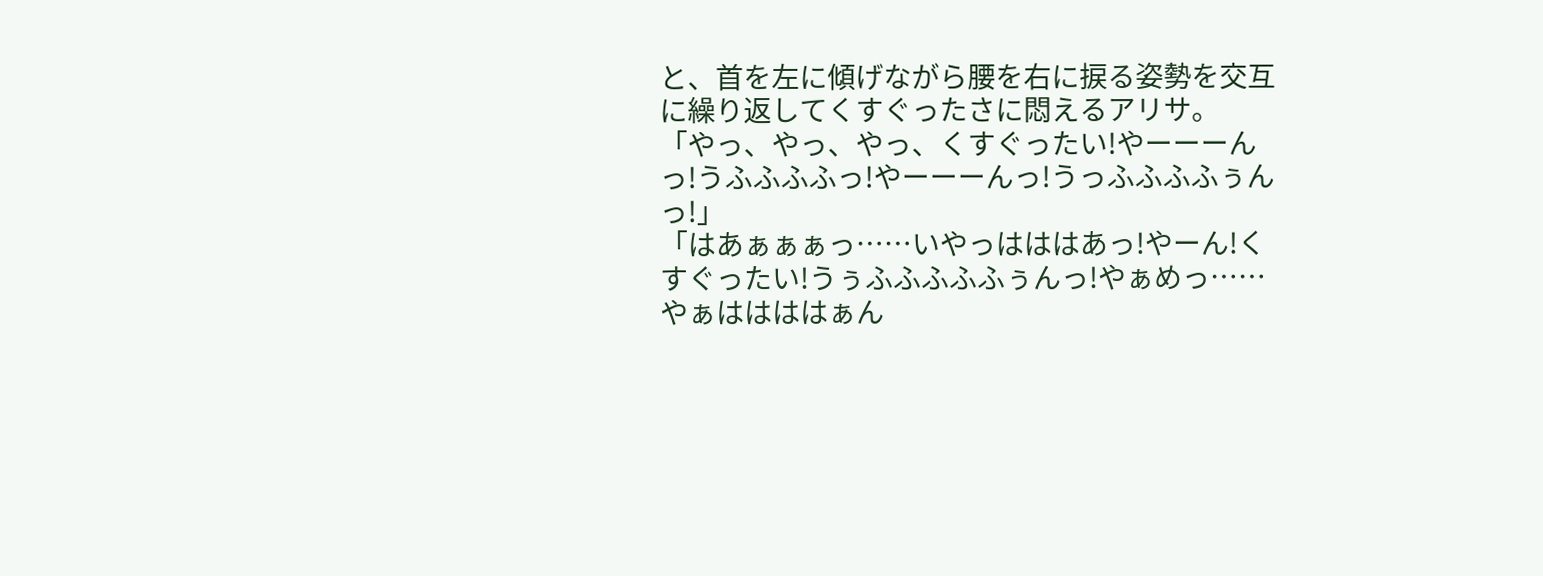と、首を左に傾げながら腰を右に捩る姿勢を交互に繰り返してくすぐったさに悶えるアリサ。
「やっ、やっ、やっ、くすぐったい!やーーーんっ!うふふふふっ!やーーーんっ!うっふふふふぅんっ!」
「はあぁぁぁっ……いやっはははあっ!やーん!くすぐったい!うぅふふふふふぅんっ!やぁめっ……やぁははははぁん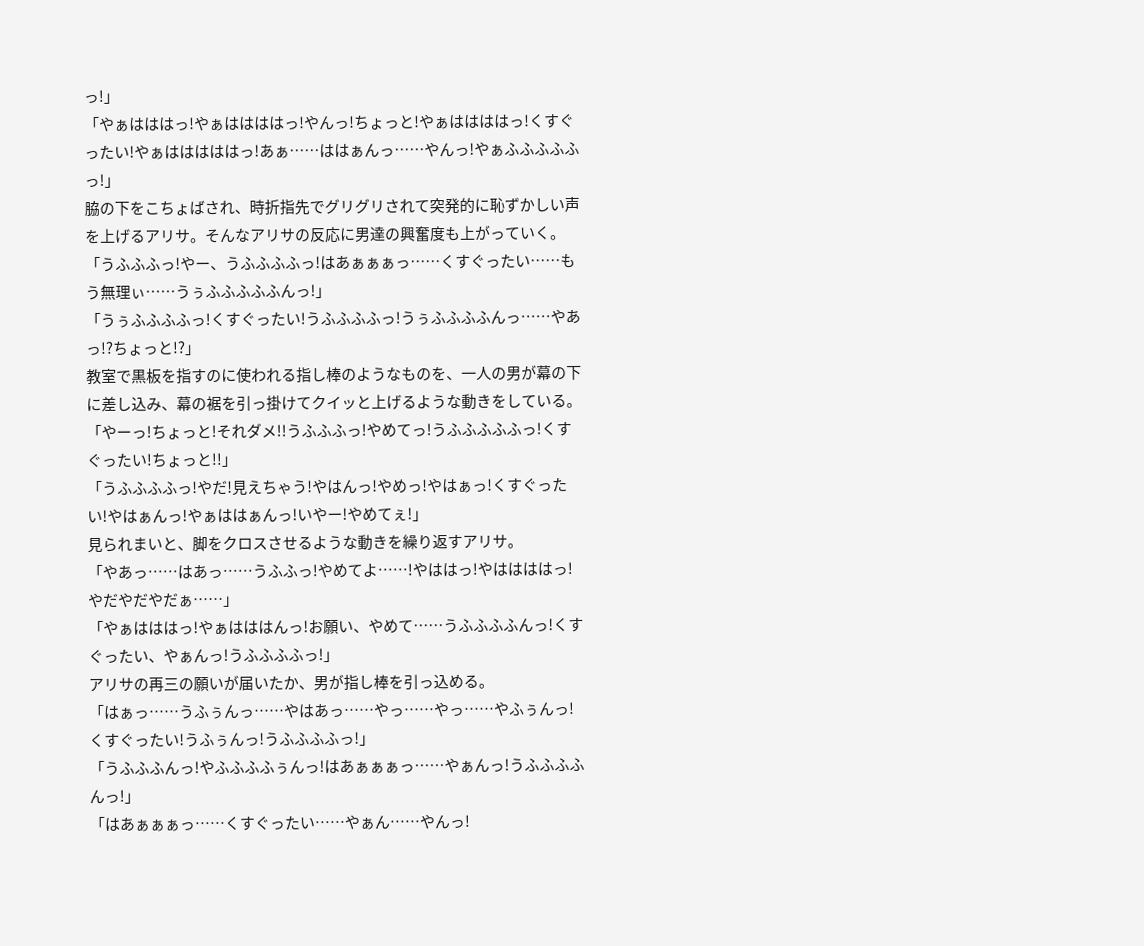っ!」
「やぁはははっ!やぁははははっ!やんっ!ちょっと!やぁははははっ!くすぐったい!やぁはははははっ!あぁ……ははぁんっ……やんっ!やぁふふふふふっ!」
脇の下をこちょばされ、時折指先でグリグリされて突発的に恥ずかしい声を上げるアリサ。そんなアリサの反応に男達の興奮度も上がっていく。
「うふふふっ!やー、うふふふふっ!はあぁぁぁっ……くすぐったい……もう無理ぃ……うぅふふふふふんっ!」
「うぅふふふふっ!くすぐったい!うふふふふっ!うぅふふふふんっ……やあっ!?ちょっと!?」
教室で黒板を指すのに使われる指し棒のようなものを、一人の男が幕の下に差し込み、幕の裾を引っ掛けてクイッと上げるような動きをしている。
「やーっ!ちょっと!それダメ!!うふふふっ!やめてっ!うふふふふふっ!くすぐったい!ちょっと!!」
「うふふふふっ!やだ!見えちゃう!やはんっ!やめっ!やはぁっ!くすぐったい!やはぁんっ!やぁははぁんっ!いやー!やめてぇ!」
見られまいと、脚をクロスさせるような動きを繰り返すアリサ。
「やあっ……はあっ……うふふっ!やめてよ……!やははっ!やははははっ!やだやだやだぁ……」
「やぁはははっ!やぁはははんっ!お願い、やめて……うふふふふんっ!くすぐったい、やぁんっ!うふふふふっ!」
アリサの再三の願いが届いたか、男が指し棒を引っ込める。
「はぁっ……うふぅんっ……やはあっ……やっ……やっ……やふぅんっ!くすぐったい!うふぅんっ!うふふふふっ!」
「うふふふんっ!やふふふふぅんっ!はあぁぁぁっ……やぁんっ!うふふふふんっ!」
「はあぁぁぁっ……くすぐったい……やぁん……やんっ!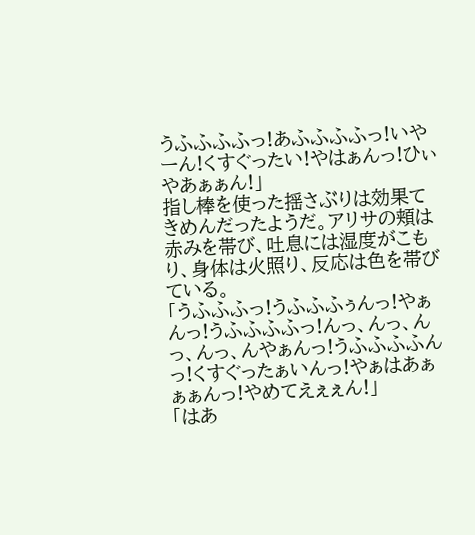うふふふふっ!あふふふふっ!いやーん!くすぐったい!やはぁんっ!ひぃやあぁぁん!」
指し棒を使った揺さぶりは効果てきめんだったようだ。アリサの頬は赤みを帯び、吐息には湿度がこもり、身体は火照り、反応は色を帯びている。
「うふふふっ!うふふふぅんっ!やぁんっ!うふふふふっ!んっ、んっ、んっ、んっ、んやぁんっ!うふふふふんっ!くすぐったぁいんっ!やぁはあぁぁぁんっ!やめてえぇぇん!」
「はあ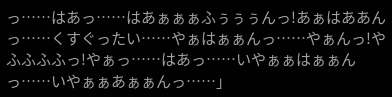っ……はあっ……はあぁぁぁふぅぅぅんっ!あぁはああんっ……くすぐったい……やぁはぁぁんっ……やぁんっ!やふふふふっ!やぁっ……はあっ……いやぁぁはぁぁんっ……いやぁぁあぁぁんっ……」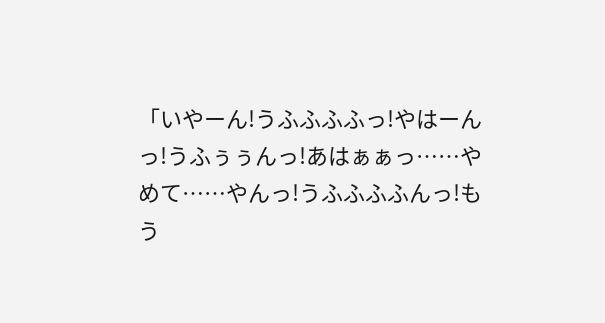「いやーん!うふふふふっ!やはーんっ!うふぅぅんっ!あはぁぁっ……やめて……やんっ!うふふふふんっ!もう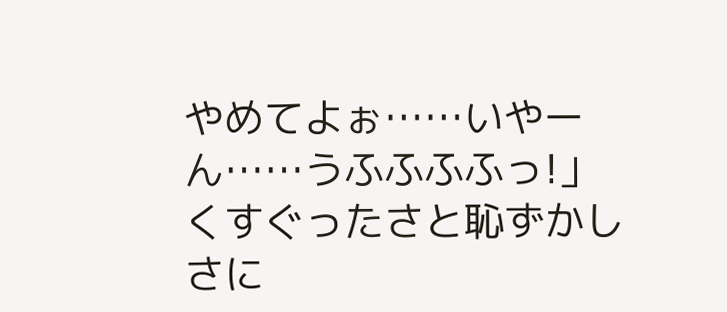やめてよぉ……いやーん……うふふふふっ!」
くすぐったさと恥ずかしさに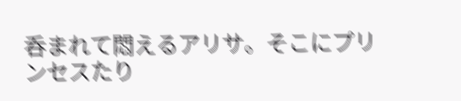呑まれて悶えるアリサ。そこにプリンセスたり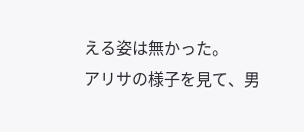える姿は無かった。
アリサの様子を見て、男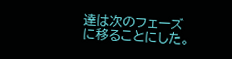達は次のフェーズに移ることにした。